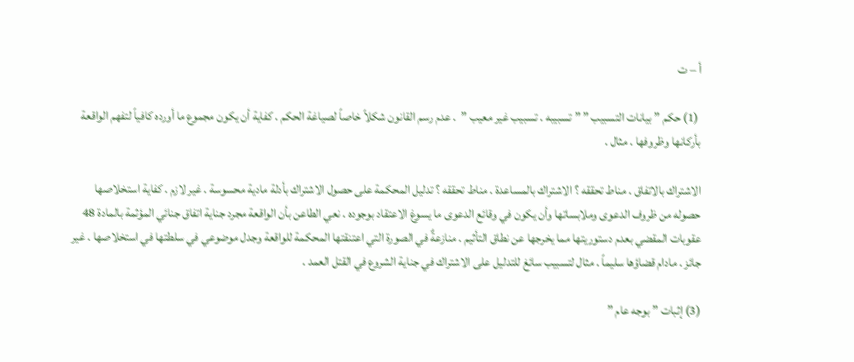أ – ت

 (1) حكم ” بيانات التسبيب ” ” تسبيبه . تسبيب غير معيب ”  . عدم رسم القانون شكلاً خاصاً لصياغة الحكم . كفاية أن يكون مجموع ما أورده كافياً لتفهم الواقعة بأركانها وظروفها . مثال .

الاشتراك بالاتفاق . مناط تحققه ؟ الاشتراك بالمساعدة . مناط تحققه ؟ تدليل المحكمة على حصول الاشتراك بأدلة مادية محسوسة . غير لازم . كفاية استخلاصها حصوله من ظروف الدعوى وملابساتها وأن يكون في وقائع الدعوى ما يسوغ الاعتقاد بوجوده . نعي الطاعن بأن الواقعة مجرد جناية اتفاق جنائي المؤثمة بالمادة 48 عقوبات المقضي بعدم دستوريتها مما يخرجها عن نطاق التأثيم . منازعةٌ في الصورة التي اعتنقتها المحكمة للواقعة وجدل موضوعي في سلطتها في استخلاصها . غير جائز . مادام قضاؤها سليماً . مثال لتسبيب سائغ للتدليل على الاشتراك في جناية الشروع في القتل العمد .

(3) إثبات ” بوجه عام ”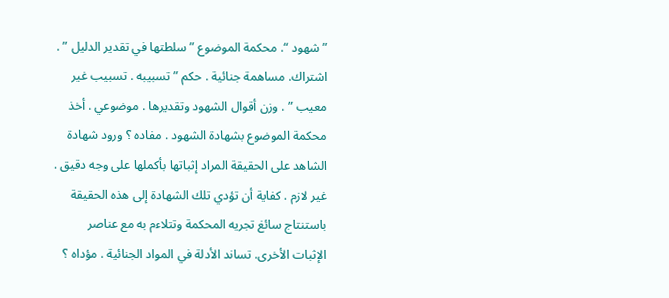” شهود “. محكمة الموضوع ” سلطتها في تقدير الدليل ” . اشتراك. مساهمة جنائية . حكم ” تسبيبه . تسبيب غير معيب ” . وزن أقوال الشهود وتقديرها . موضوعي . أخذ محكمة الموضوع بشهادة الشهود . مفاده ؟ ورود شهادة الشاهد على الحقيقة المراد إثباتها بأكملها على وجه دقيق . غير لازم . كفاية أن تؤدي تلك الشهادة إلى هذه الحقيقة باستنتاج سائغ تجريه المحكمة وتتلاءم به مع عناصر الإثبات الأخرى. تساند الأدلة في المواد الجنائية . مؤداه ؟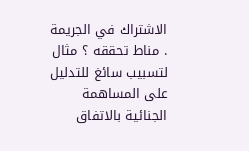الاشتراك في الجريمة . مناط تحققه ؟ مثال لتسبيب سائغ للتدليل على المساهمة الجنائية بالاتفاق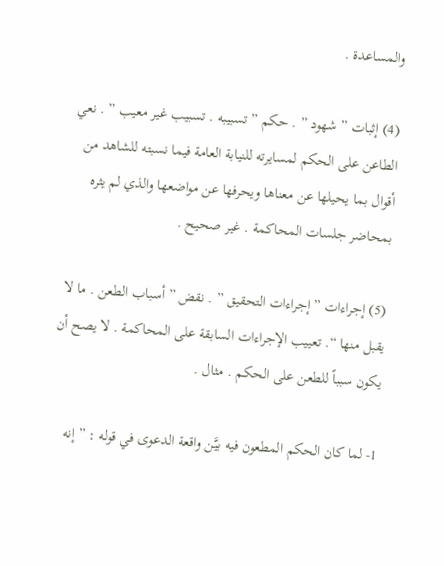والمساعدة .

(4) إثبات ” شهود ” . حكم ” تسبيبه . تسبيب غير معيب ” . نعي الطاعن على الحكم لمسايرته للنيابة العامة فيما نسبته للشاهد من أقوال بما يحيلها عن معناها ويحرفها عن مواضعها والذي لم يثره بمحاضر جلسات المحاكمة . غير صحيح .

(5) إجراءات ” إجراءات التحقيق ” . نقض ” أسباب الطعن . ما لا يقبل منها “. تعييب الإجراءات السابقة على المحاكمة . لا يصح أن يكون سبباً للطعن على الحكم . مثال .

1- لما كان الحكم المطعون فيه بيَّن واقعة الدعوى في قوله : ” إنه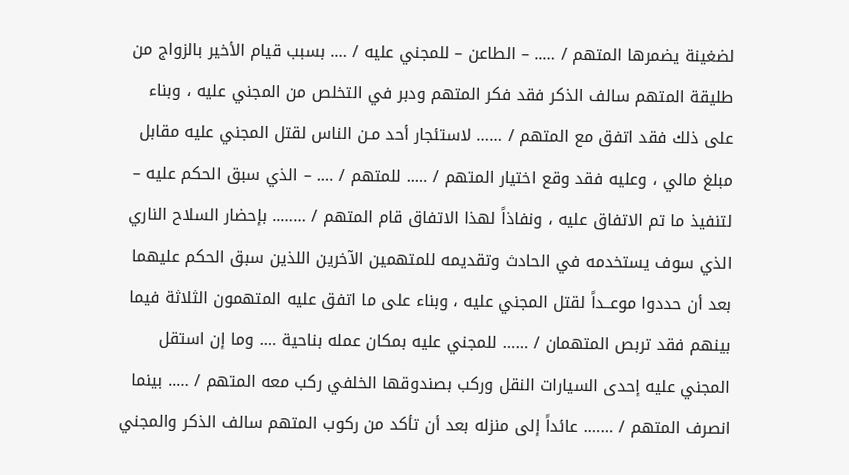لضغينة يضمرها المتهم / ….. – الطاعن – للمجني عليه / …. بسبب قيام الأخير بالزواج من طليقة المتهم سالف الذكر فقد فكر المتهم ودبر في التخلص من المجني عليه ، وبناء على ذلك فقد اتفق مع المتهم / …… لاستئجار أحد مـن الناس لقتل المجني عليه مقابل مبلغ مالي ، وعليه فقد وقع اختيار المتهم / ….. للمتهم / …. – الذي سبق الحكم عليه – لتنفيذ ما تم الاتفاق عليه ، ونفاذاً لهذا الاتفاق قام المتهم / …….. بإحضار السلاح الناري الذي سوف يستخدمه في الحادث وتقديمه للمتهمين الآخرين اللذين سبق الحكم عليهما بعد أن حددوا موعــداً لقتل المجني عليه ، وبناء على ما اتفق عليه المتهمون الثلاثة فيما بينهم فقد تربص المتهمان / …… للمجني عليه بمكان عمله بناحية …. وما إن استقل المجني عليه إحدى السيارات النقل وركب بصندوقها الخلفي ركب معه المتهم / ….. بينما انصرف المتهم / ……. عائداً إلى منزله بعد أن تأكد من ركوب المتهم سالف الذكر والمجني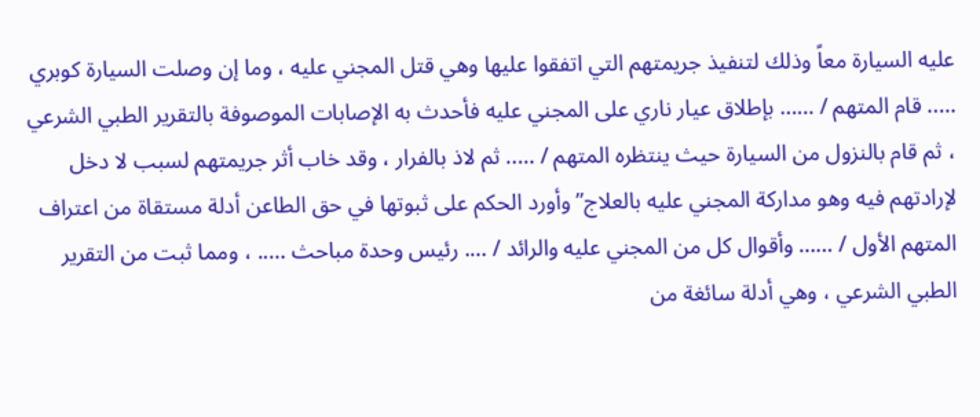عليه السيارة معاً وذلك لتنفيذ جريمتهم التي اتفقوا عليها وهي قتل المجني عليه ، وما إن وصلت السيارة كوبري ….. قام المتهم / …… بإطلاق عيار ناري على المجني عليه فأحدث به الإصابات الموصوفة بالتقرير الطبي الشرعي ، ثم قام بالنزول من السيارة حيث ينتظره المتهم / ….. ثم لاذ بالفرار ، وقد خاب أثر جريمتهم لسبب لا دخل لإرادتهم فيه وهو مداركة المجني عليه بالعلاج” وأورد الحكم على ثبوتها في حق الطاعن أدلة مستقاة من اعتراف المتهم الأول / …… وأقوال كل من المجني عليه والرائد / …. رئيس وحدة مباحث ….. ، ومما ثبت من التقرير الطبي الشرعي ، وهي أدلة سائغة من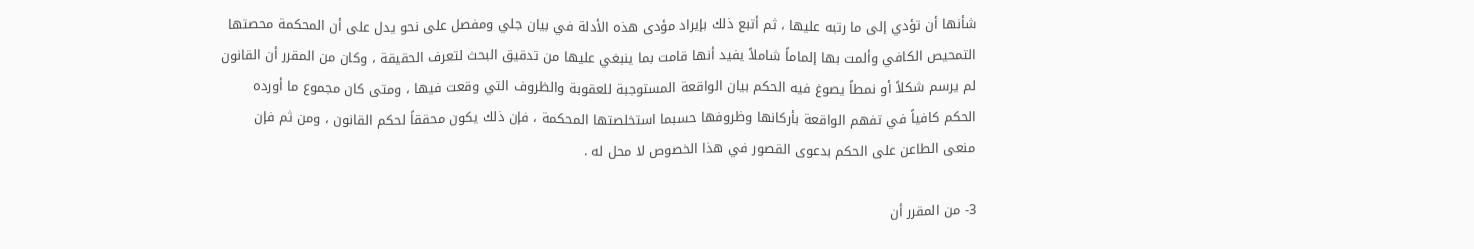شأنها أن تؤدي إلى ما رتبه عليها ، ثم أتبع ذلك بإيراد مؤدى هذه الأدلة في بيان جلي ومفصل على نحو يدل على أن المحكمة محصتها التمحيص الكافي وألمت بها إلماماً شاملاً يفيد أنها قامت بما ينبغي عليها من تدقيق البحث لتعرف الحقيقة ، وكان من المقرر أن القانون لم يرسم شكلاً أو نمطاً يصوغ فيه الحكم بيان الواقعة المستوجبة للعقوبة والظروف التي وقعت فيها ، ومتى كان مجموع ما أورده الحكم كافياً في تفهم الواقعة بأركانها وظروفها حسبما استخلصتها المحكمة ، فإن ذلك يكون محققاً لحكم القانون ، ومن ثم فإن منعى الطاعن على الحكم بدعوى القصور في هذا الخصوص لا محل له .

3- من المقرر أن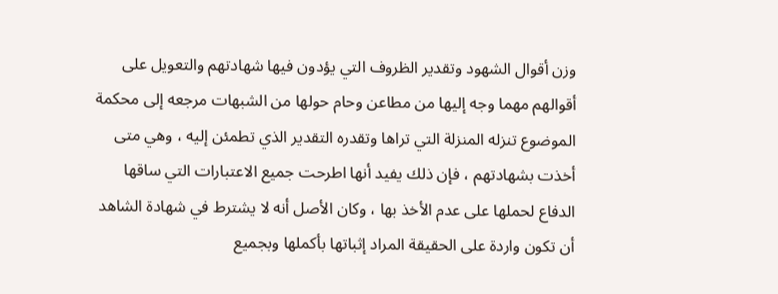وزن أقوال الشهود وتقدير الظروف التي يؤدون فيها شهادتهم والتعويل على أقوالهم مهما وجه إليها من مطاعن وحام حولها من الشبهات مرجعه إلى محكمة الموضوع تنزله المنزلة التي تراها وتقدره التقدير الذي تطمئن إليه ، وهي متى أخذت بشهادتهم ، فإن ذلك يفيد أنها اطرحت جميع الاعتبارات التي ساقها الدفاع لحملها على عدم الأخذ بها ، وكان الأصل أنه لا يشترط في شهادة الشاهد أن تكون واردة على الحقيقة المراد إثباتها بأكملها وبجميع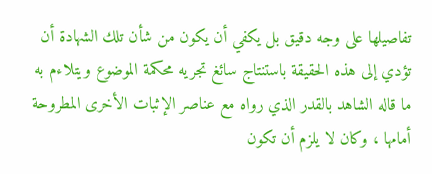تفاصيلها على وجه دقيق بل يكفي أن يكون من شأن تلك الشهادة أن تؤدي إلى هذه الحقيقة باستنتاج سائغ تجريه محكمة الموضوع ويتلاءم به ما قاله الشاهد بالقدر الذي رواه مع عناصر الإثبات الأخرى المطروحة أمامها ، وكان لا يلزم أن تكون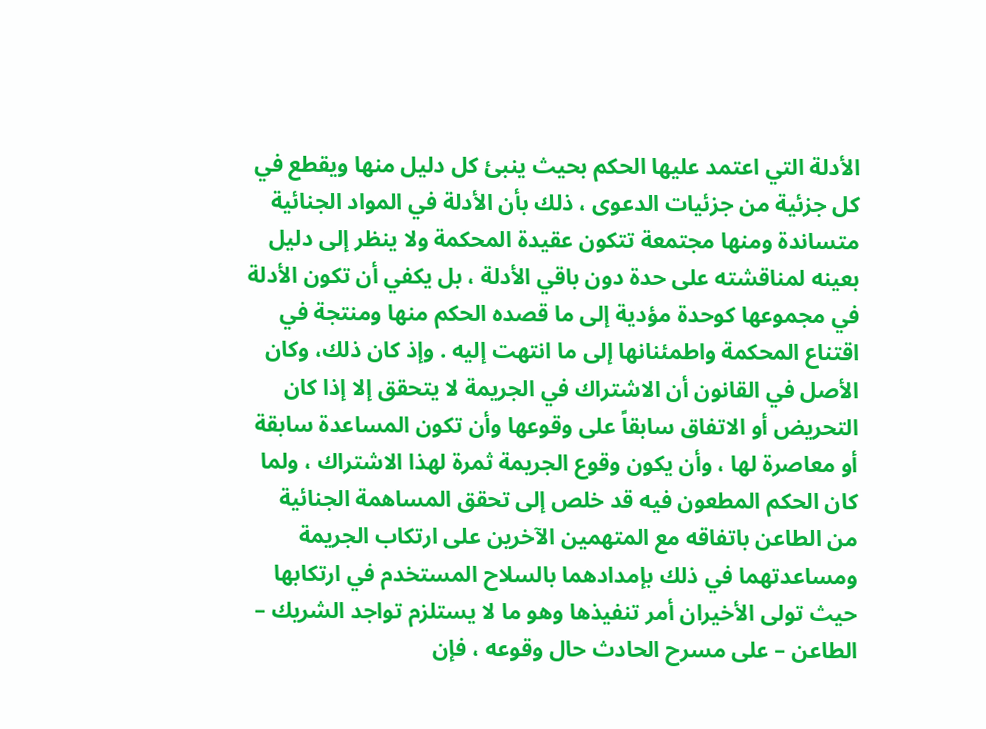الأدلة التي اعتمد عليها الحكم بحيث ينبئ كل دليل منها ويقطع في كل جزئية من جزئيات الدعوى ، ذلك بأن الأدلة في المواد الجنائية متساندة ومنها مجتمعة تتكون عقيدة المحكمة ولا ينظر إلى دليل بعينه لمناقشته على حدة دون باقي الأدلة ، بل يكفي أن تكون الأدلة في مجموعها كوحدة مؤدية إلى ما قصده الحكم منها ومنتجة في اقتناع المحكمة واطمئنانها إلى ما انتهت إليه . وإذ كان ذلك، وكان الأصل في القانون أن الاشتراك في الجريمة لا يتحقق إلا إذا كان التحريض أو الاتفاق سابقاً على وقوعها وأن تكون المساعدة سابقة أو معاصرة لها ، وأن يكون وقوع الجريمة ثمرة لهذا الاشتراك ، ولما كان الحكم المطعون فيه قد خلص إلى تحقق المساهمة الجنائية من الطاعن باتفاقه مع المتهمين الآخرين على ارتكاب الجريمة ومساعدتهما في ذلك بإمدادهما بالسلاح المستخدم في ارتكابها حيث تولى الأخيران أمر تنفيذها وهو ما لا يستلزم تواجد الشريك – الطاعن – على مسرح الحادث حال وقوعه ، فإن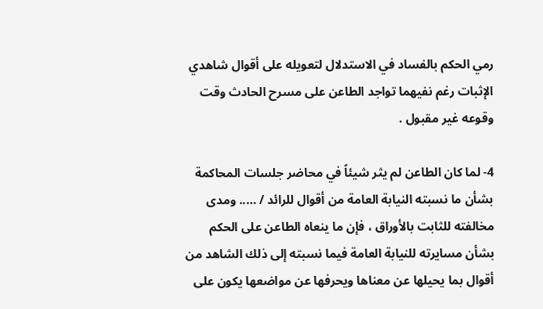رمي الحكم بالفساد في الاستدلال لتعويله على أقوال شاهدي الإثبات رغم نفيهما تواجد الطاعن على مسرح الحادث وقت وقوعه غير مقبول .

4- لما كان الطاعن لم يثر شيئاً في محاضر جلسات المحاكمة بشأن ما نسبته النيابة العامة من أقوال للرائد / ….. ومدى مخالفته للثابت بالأوراق ، فإن ما ينعاه الطاعن على الحكم بشأن مسايرته للنيابة العامة فيما نسبته إلى ذلك الشاهد من أقوال بما يحيلها عن معناها ويحرفها عن مواضعها يكون على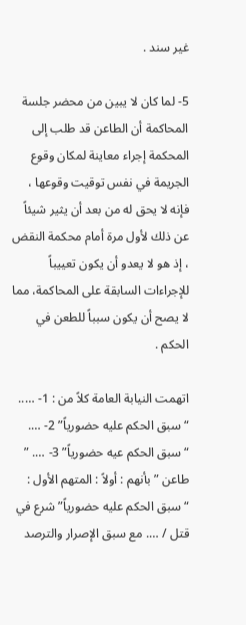غير سند .

5- لما كان لا يبين من محضر جلسة المحاكمة أن الطاعن قد طلب إلى المحكمة إجراء معاينة لمكان وقوع الجريمة في نفس توقيت وقوعها ، فإنه لا يحق له من بعد أن يثير شيئاً عن ذلك لأول مرة أمام محكمة النقض ، إذ هو لا يعدو أن يكون تعييباً للإجراءات السابقة على المحاكمة، مما لا يصح أن يكون سبباً للطعن في الحكم .

اتهمت النيابة العامة كلاً من : 1- ….. “سبق الحكم عليه حضورياً” 2- …. “سبق الحكم عيه حضورياً” 3- …. ” طاعن ” بأنهم : أولاً : المتهم الأول : “سبق الحكم عليه حضورياً” شرع في قتل / …. مع سبق الإصرار والترصد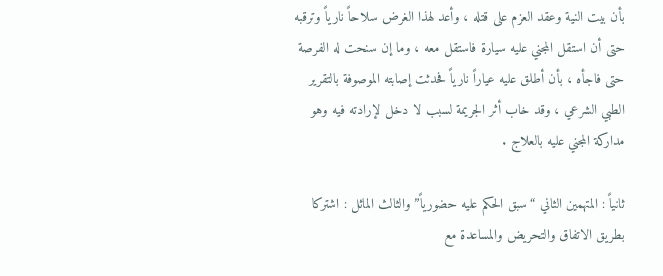بأن بيت النية وعقد العزم على قتله ، وأعد لهذا الغرض سلاحاً نارياً وترقبه حتى أن استقل المجني عليه سيارة فاستقل معه ، وما إن سنحت له الفرصة حتى فاجأه ، بأن أطلق عليه عياراً نارياً فحدثت إصابته الموصوفة بالتقرير الطبي الشرعي ، وقد خاب أثر الجريمة لسبب لا دخل لإرادته فيه وهو مداركة المجني عليه بالعلاج .

ثانياً : المتهمين الثاني “سبق الحكم عليه حضورياً” والثالث الماثل : اشتركا بطريق الاتفاق والتحريض والمساعدة مع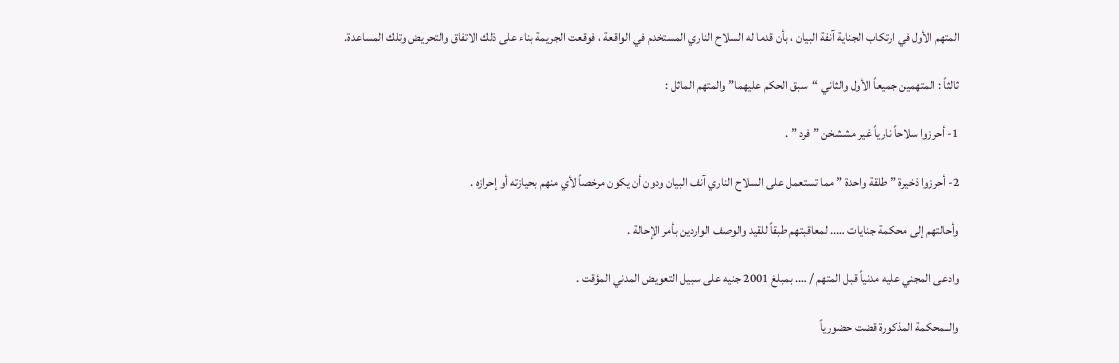المتهم الأول في ارتكاب الجناية آنفة البيان ، بأن قدما له السلاح الناري المستخدم في الواقعة ، فوقعت الجريمة بناء على ذلك الاتفاق والتحريض وتلك المساعدة.

ثالثاً : المتهمين جميعاً الأول والثاني “سبق الحكم عليهما” والمتهم الماثل :

1- أحرزوا سلاحاً نارياً غير مششخن ” فرد ” .

2- أحرزوا ذخيرة ” طلقة واحدة ” مما تستعمل على السلاح الناري آنف البيان ودون أن يكون مرخصاً لأي منهم بحيازته أو إحرازه .

وأحالتهم إلى محكمة جنايات ….. لمعاقبتهم طبقاً للقيد والوصف الواردين بأمر الإحالة .

وادعى المجني عليه مدنياً قبل المتهم / …. بمبلغ 2001 جنيه على سبيل التعويض المدني المؤقت .

والــمحكمة المذكورة قضت حضورياً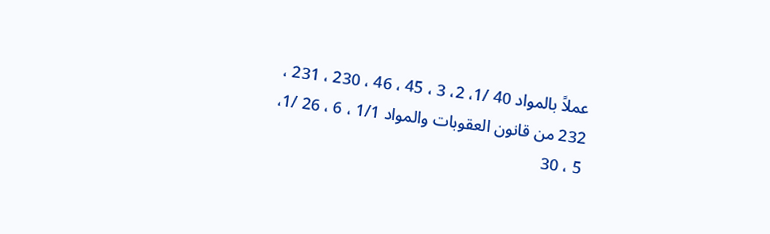عملاً بالمواد 40 /1، 2، 3 ، 45 ، 46 ، 230 ، 231 ، 232 من قانون العقوبات والمواد 1/1 ، 6 ، 26 /1، 5 ، 30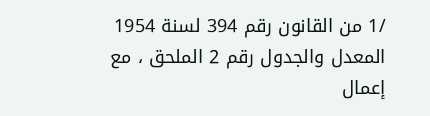/1 من القانون رقم 394 لسنة 1954 المعدل والجدول رقم 2 الملحق ، مع إعمال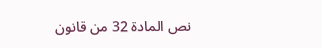نص المادة 32 من قانون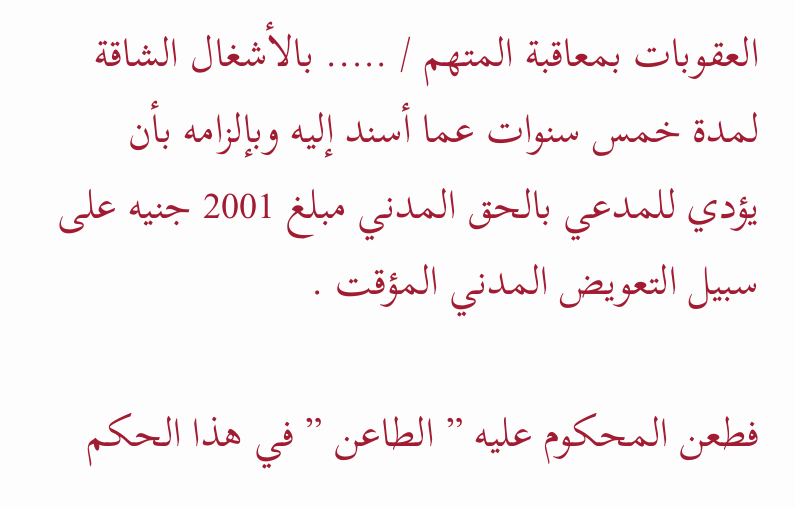العقوبات بمعاقبة المتهم / ….. بالأشغال الشاقة لمدة خمس سنوات عما أسند إليه وبإلزامه بأن يؤدي للمدعي بالحق المدني مبلغ 2001 جنيه على سبيل التعويض المدني المؤقت .

فطعن المحكوم عليه ” الطاعن ” في هذا الحكم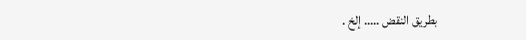بطريق النقض ….. إلخ .